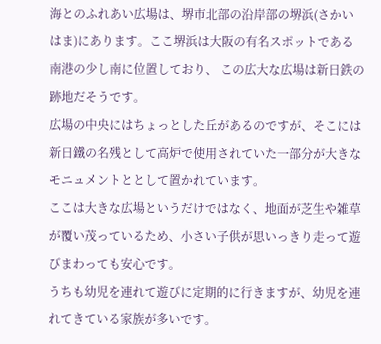海とのふれあい広場は、堺市北部の沿岸部の堺浜(さかいはま)にあります。ここ堺浜は大阪の有名スポットである南港の少し南に位置しており、 この広大な広場は新日鉄の跡地だそうです。
広場の中央にはちょっとした丘があるのですが、そこには新日鐵の名残として高炉で使用されていた一部分が大きなモニュメントととして置かれています。
ここは大きな広場というだけではなく、地面が芝生や雑草が覆い茂っているため、小さい子供が思いっきり走って遊びまわっても安心です。
うちも幼児を連れて遊びに定期的に行きますが、幼児を連れてきている家族が多いです。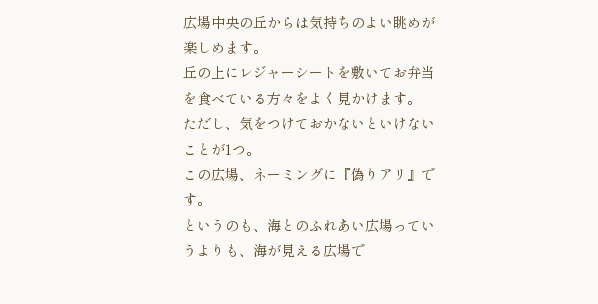広場中央の丘からは気持ちのよい眺めが楽しめます。
丘の上にレジャーシートを敷いてお弁当を食べている方々をよく見かけます。
ただし、気をつけておかないといけないことが1つ。
この広場、ネーミングに『偽りアリ』です。
というのも、海とのふれあい広場っていうよりも、海が見える広場で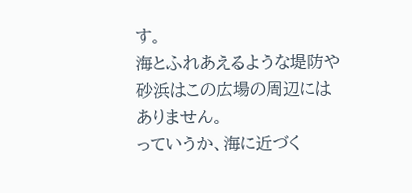す。
海とふれあえるような堤防や砂浜はこの広場の周辺にはありません。
っていうか、海に近づく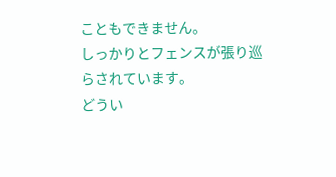こともできません。
しっかりとフェンスが張り巡らされています。
どうい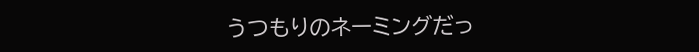うつもりのネーミングだっ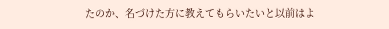たのか、名づけた方に教えてもらいたいと以前はよ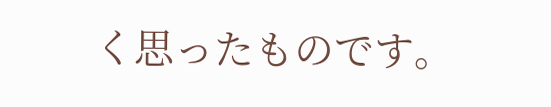く思ったものです。